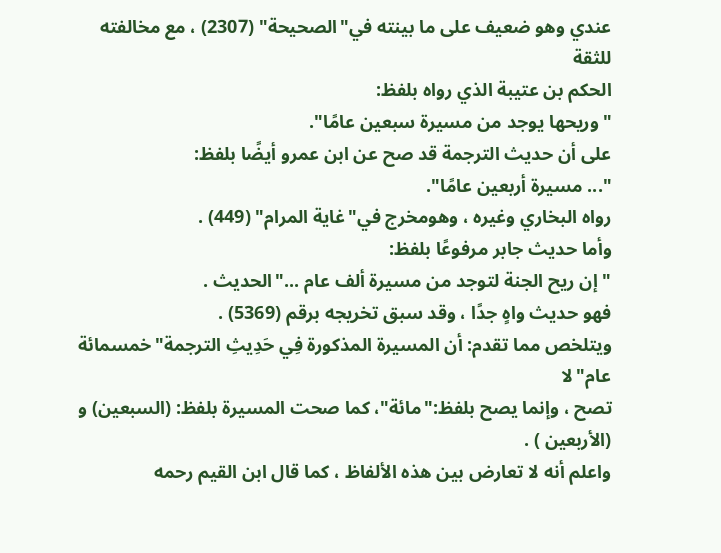عندي وهو ضعيف على ما بينته في"الصحيحة" (2307) ، مع مخالفته للثقة
الحكم بن عتيبة الذي رواه بلفظ:
"وريحها يوجد من مسيرة سبعين عامًا".
على أن حديث الترجمة قد صح عن ابن عمرو أيضًا بلفظ:
"... مسيرة أربعين عامًا".
رواه البخاري وغيره ، وهومخرج في"غاية المرام" (449) .
وأما حديث جابر مرفوعًا بلفظ:
"إن ريح الجنة لتوجد من مسيرة ألف عام ..."الحديث .
فهو حديث واهٍ جدًا ، وقد سبق تخريجه برقم (5369) .
ويتلخص مما تقدم: أن المسيرة المذكورة فِي حَدِيثِ الترجمة"خمسمائة عام"لا
تصح ، وإنما يصح بلفظ:"مائة"، كما صحت المسيرة بلفظ: (السبعين) و (الأربعين ) .
واعلم أنه لا تعارض بين هذه الألفاظ ، كما قال ابن القيم رحمه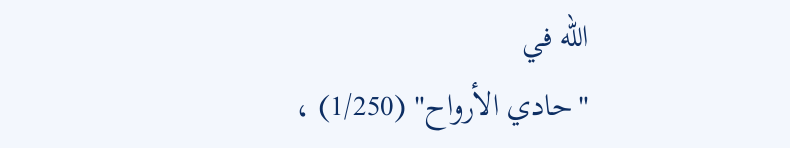الله في
"حادي الأرواح" (1/250) ،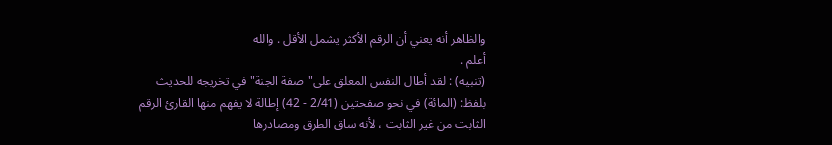والظاهر أنه يعني أن الرقم الأكثر يشمل الأقل . والله
أعلم .
(تنبيه) : لقد أطال النفس المعلق على"صفة الجنة"في تخريجه للحديث
بلفظ: (المائة) في نحو صفحتين (2/41 - 42) إطالة لا يفهم منها القارئ الرقم
الثابت من غير الثابت ، لأنه ساق الطرق ومصادرها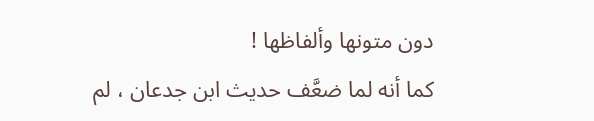دون متونها وألفاظها !
كما أنه لما ضعَّف حديث ابن جدعان ، لم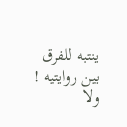ينتبه للفرق بين روايتيه ! ولا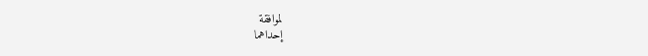لموافقة
إحداهما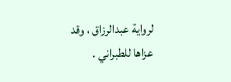لرواية عبدالرزاق ، وقد عزاها للطبراني .